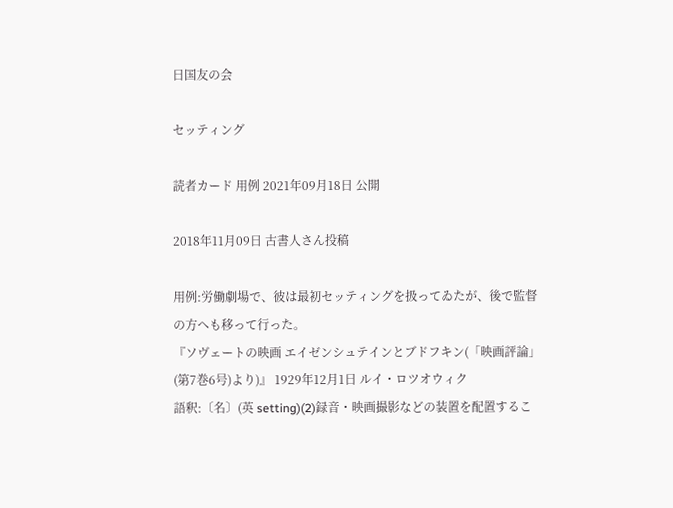日国友の会

セッティング

読者カード 用例 2021年09月18日 公開

2018年11月09日 古書人さん投稿

用例:労働劇場で、彼は最初セッティングを扱ってゐたが、後で監督の方へも移って行った。
『ソヴェートの映画 エイゼンシュテインとブドフキン(「映画評論」(第7巻6号)より)』 1929年12月1日 ルイ・ロツオウィク
語釈:〔名〕(英 setting)(2)録音・映画撮影などの装置を配置するこ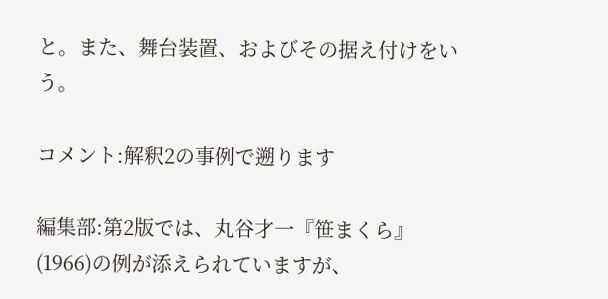と。また、舞台装置、およびその据え付けをいう。

コメント:解釈2の事例で遡ります

編集部:第2版では、丸谷才一『笹まくら』(1966)の例が添えられていますが、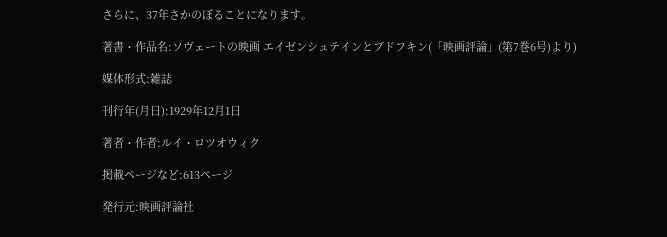さらに、37年さかのぼることになります。

著書・作品名:ソヴェートの映画 エイゼンシュテインとブドフキン(「映画評論」(第7巻6号)より)

媒体形式:雑誌

刊行年(月日):1929年12月1日

著者・作者:ルイ・ロツオウィク

掲載ページなど:613ページ

発行元:映画評論社